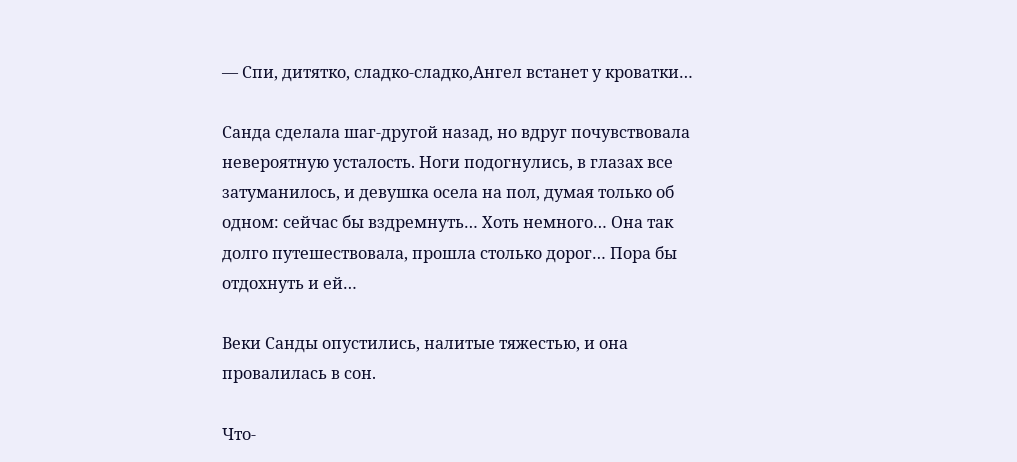— Спи, дитятко, сладко-сладко,Ангел встанет у кроватки…

Санда сделала шаг-другой назад, но вдруг почувствовала невероятную усталость. Ноги подогнулись, в глазах все затуманилось, и девушка осела на пол, думая только об одном: сейчас бы вздремнуть… Хоть немного… Она так долго путешествовала, прошла столько дорог… Пора бы отдохнуть и ей…

Веки Санды опустились, налитые тяжестью, и она провалилась в сон.

Что-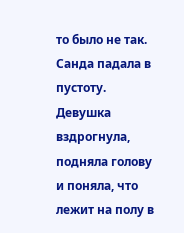то было не так. Санда падала в пустоту. Девушка вздрогнула, подняла голову и поняла, что лежит на полу в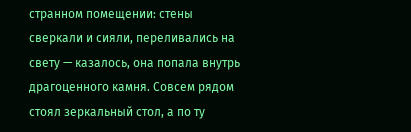странном помещении: стены сверкали и сияли, переливались на свету — казалось, она попала внутрь драгоценного камня. Совсем рядом стоял зеркальный стол, а по ту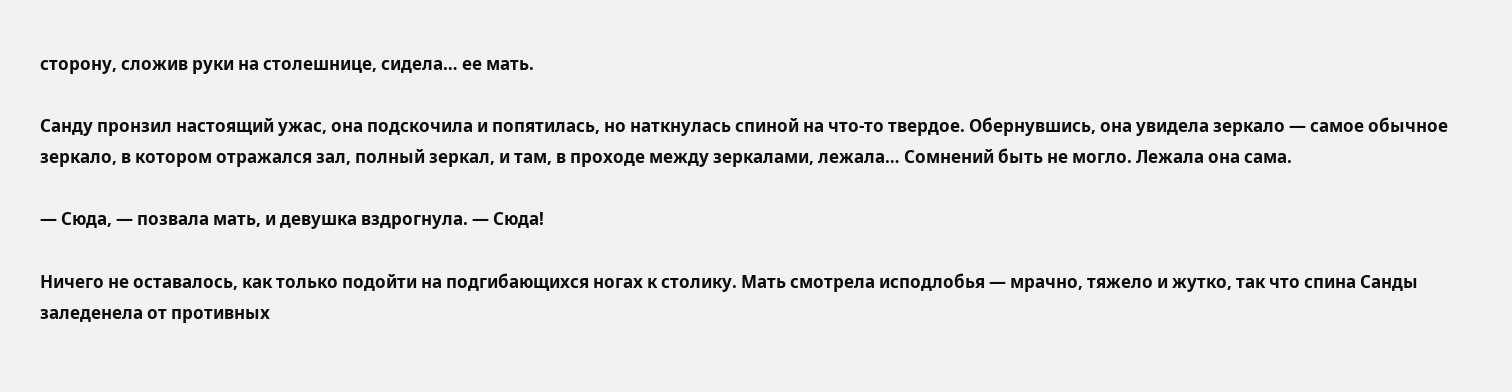сторону, сложив руки на столешнице, сидела… ее мать.

Санду пронзил настоящий ужас, она подскочила и попятилась, но наткнулась спиной на что-то твердое. Обернувшись, она увидела зеркало — самое обычное зеркало, в котором отражался зал, полный зеркал, и там, в проходе между зеркалами, лежала… Сомнений быть не могло. Лежала она сама.

— Сюда, — позвала мать, и девушка вздрогнула. — Сюда!

Ничего не оставалось, как только подойти на подгибающихся ногах к столику. Мать смотрела исподлобья — мрачно, тяжело и жутко, так что спина Санды заледенела от противных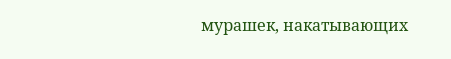мурашек, накатывающих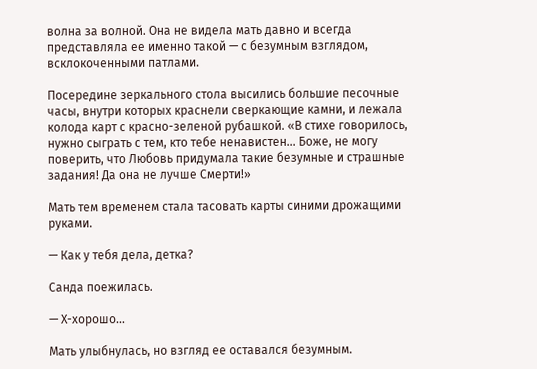волна за волной. Она не видела мать давно и всегда представляла ее именно такой — с безумным взглядом, всклокоченными патлами.

Посередине зеркального стола высились большие песочные часы, внутри которых краснели сверкающие камни, и лежала колода карт с красно-зеленой рубашкой. «В стихе говорилось, нужно сыграть с тем, кто тебе ненавистен… Боже, не могу поверить, что Любовь придумала такие безумные и страшные задания! Да она не лучше Смерти!»

Мать тем временем стала тасовать карты синими дрожащими руками.

— Как у тебя дела, детка?

Санда поежилась.

— Х-хорошо…

Мать улыбнулась, но взгляд ее оставался безумным.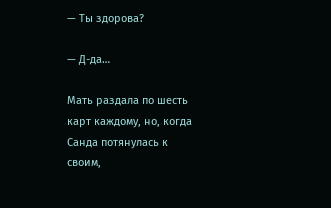— Ты здорова?

— Д-да…

Мать раздала по шесть карт каждому, но, когда Санда потянулась к своим,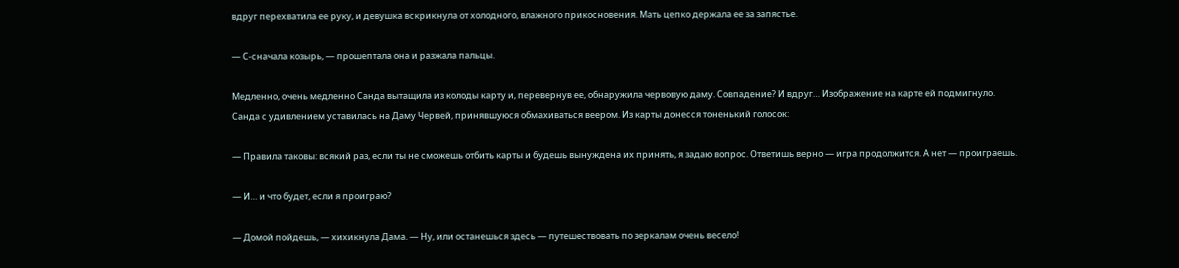вдруг перехватила ее руку, и девушка вскрикнула от холодного, влажного прикосновения. Мать цепко держала ее за запястье.

— С-сначала козырь, — прошептала она и разжала пальцы.

Медленно, очень медленно Санда вытащила из колоды карту и, перевернув ее, обнаружила червовую даму. Совпадение? И вдруг… Изображение на карте ей подмигнуло. Санда с удивлением уставилась на Даму Червей, принявшуюся обмахиваться веером. Из карты донесся тоненький голосок:

— Правила таковы: всякий раз, если ты не сможешь отбить карты и будешь вынуждена их принять, я задаю вопрос. Ответишь верно — игра продолжится. А нет — проиграешь.

— И… и что будет, если я проиграю?

— Домой пойдешь, — хихикнула Дама. — Ну, или останешься здесь — путешествовать по зеркалам очень весело!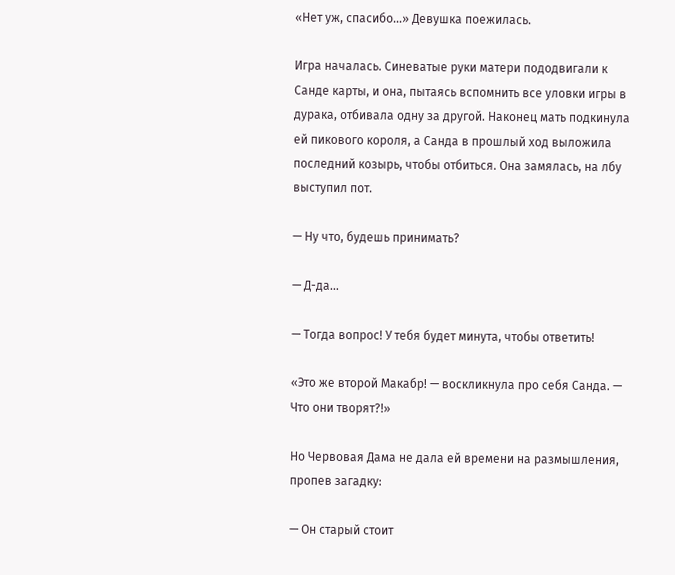«Нет уж, спасибо…» Девушка поежилась.

Игра началась. Синеватые руки матери пододвигали к Санде карты, и она, пытаясь вспомнить все уловки игры в дурака, отбивала одну за другой. Наконец мать подкинула ей пикового короля, а Санда в прошлый ход выложила последний козырь, чтобы отбиться. Она замялась, на лбу выступил пот.

— Ну что, будешь принимать?

— Д-да…

— Тогда вопрос! У тебя будет минута, чтобы ответить!

«Это же второй Макабр! — воскликнула про себя Санда. — Что они творят?!»

Но Червовая Дама не дала ей времени на размышления, пропев загадку:

— Он старый стоит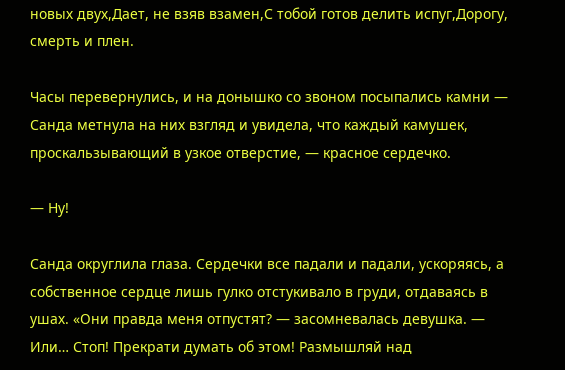новых двух,Дает, не взяв взамен,С тобой готов делить испуг,Дорогу, смерть и плен.

Часы перевернулись, и на донышко со звоном посыпались камни — Санда метнула на них взгляд и увидела, что каждый камушек, проскальзывающий в узкое отверстие, — красное сердечко.

— Ну!

Санда округлила глаза. Сердечки все падали и падали, ускоряясь, а собственное сердце лишь гулко отстукивало в груди, отдаваясь в ушах. «Они правда меня отпустят? — засомневалась девушка. — Или… Стоп! Прекрати думать об этом! Размышляй над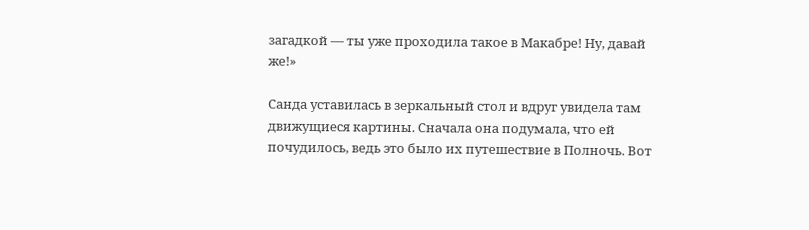загадкой — ты уже проходила такое в Макабре! Ну, давай же!»

Санда уставилась в зеркальный стол и вдруг увидела там движущиеся картины. Сначала она подумала, что ей почудилось, ведь это было их путешествие в Полночь. Вот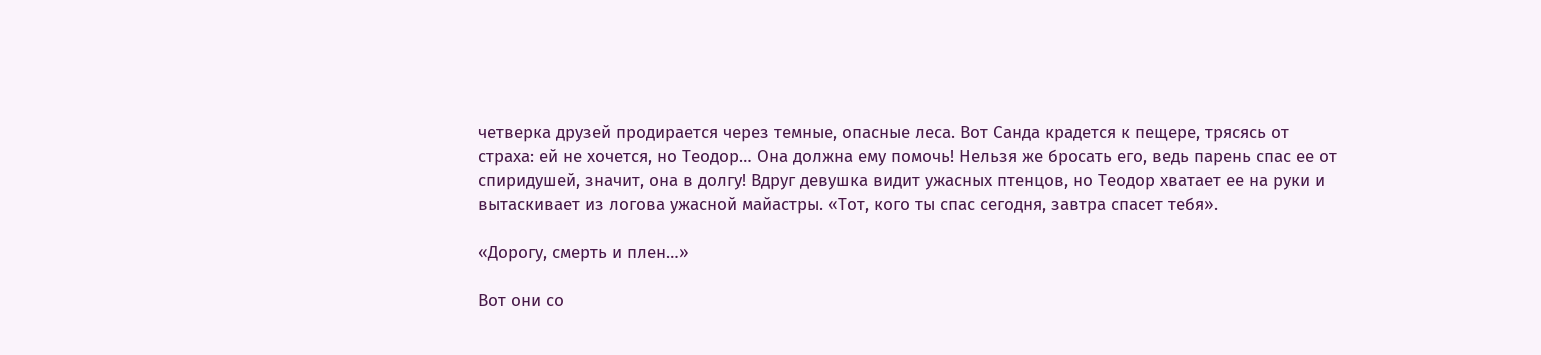четверка друзей продирается через темные, опасные леса. Вот Санда крадется к пещере, трясясь от страха: ей не хочется, но Теодор… Она должна ему помочь! Нельзя же бросать его, ведь парень спас ее от спиридушей, значит, она в долгу! Вдруг девушка видит ужасных птенцов, но Теодор хватает ее на руки и вытаскивает из логова ужасной майастры. «Тот, кого ты спас сегодня, завтра спасет тебя».

«Дорогу, смерть и плен…»

Вот они со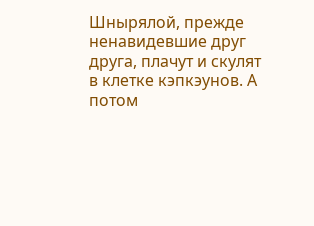Шнырялой, прежде ненавидевшие друг друга, плачут и скулят в клетке кэпкэунов. А потом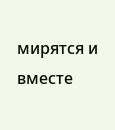мирятся и вместе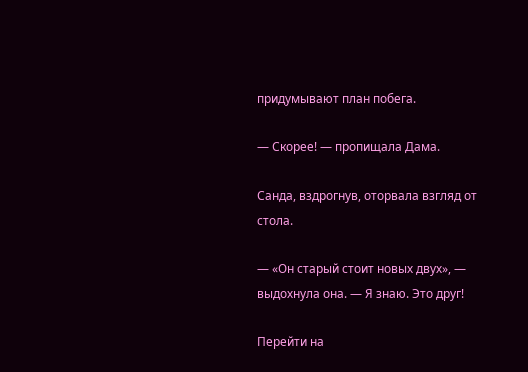придумывают план побега.

— Скорее! — пропищала Дама.

Санда, вздрогнув, оторвала взгляд от стола.

— «Он старый стоит новых двух», — выдохнула она. — Я знаю. Это друг!

Перейти на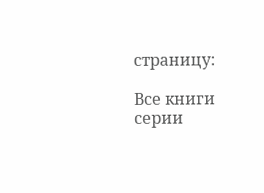страницу:

Все книги серии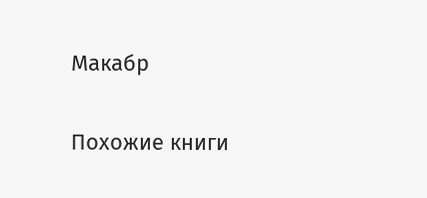Макабр

Похожие книги